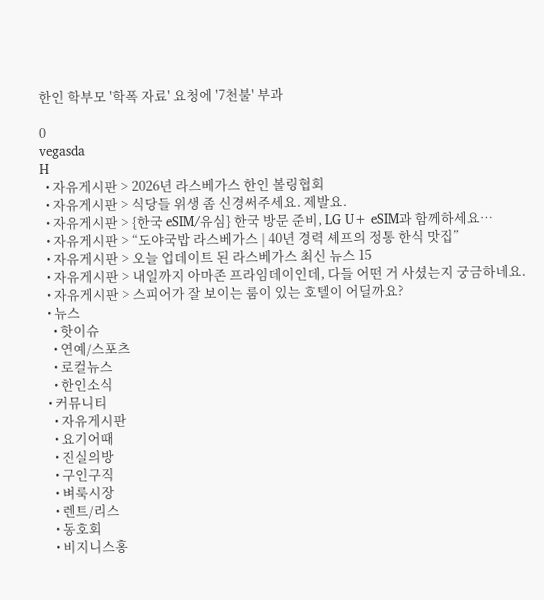한인 학부모 '학폭 자료' 요청에 '7천불' 부과

0
vegasda
H
  • 자유게시판 > 2026년 라스베가스 한인 볼링협회
  • 자유게시판 > 식당들 위생 좀 신경써주세요. 제발요.
  • 자유게시판 > {한국 eSIM/유심} 한국 방문 준비, LG U+ eSIM과 함께하세요…
  • 자유게시판 > “도야국밥 라스베가스 | 40년 경력 셰프의 정통 한식 맛집”
  • 자유게시판 > 오늘 업데이트 된 라스베가스 최신 뉴스 15
  • 자유게시판 > 내일까지 아마존 프라임데이인데, 다들 어떤 거 사셨는지 궁금하네요.
  • 자유게시판 > 스피어가 잘 보이는 룸이 있는 호텔이 어딜까요?
  • 뉴스
    • 핫이슈
    • 연예/스포츠
    • 로컬뉴스
    • 한인소식
  • 커뮤니티
    • 자유게시판
    • 요기어때
    • 진실의방
    • 구인구직
    • 벼룩시장
    • 렌트/리스
    • 동호회
    • 비지니스홍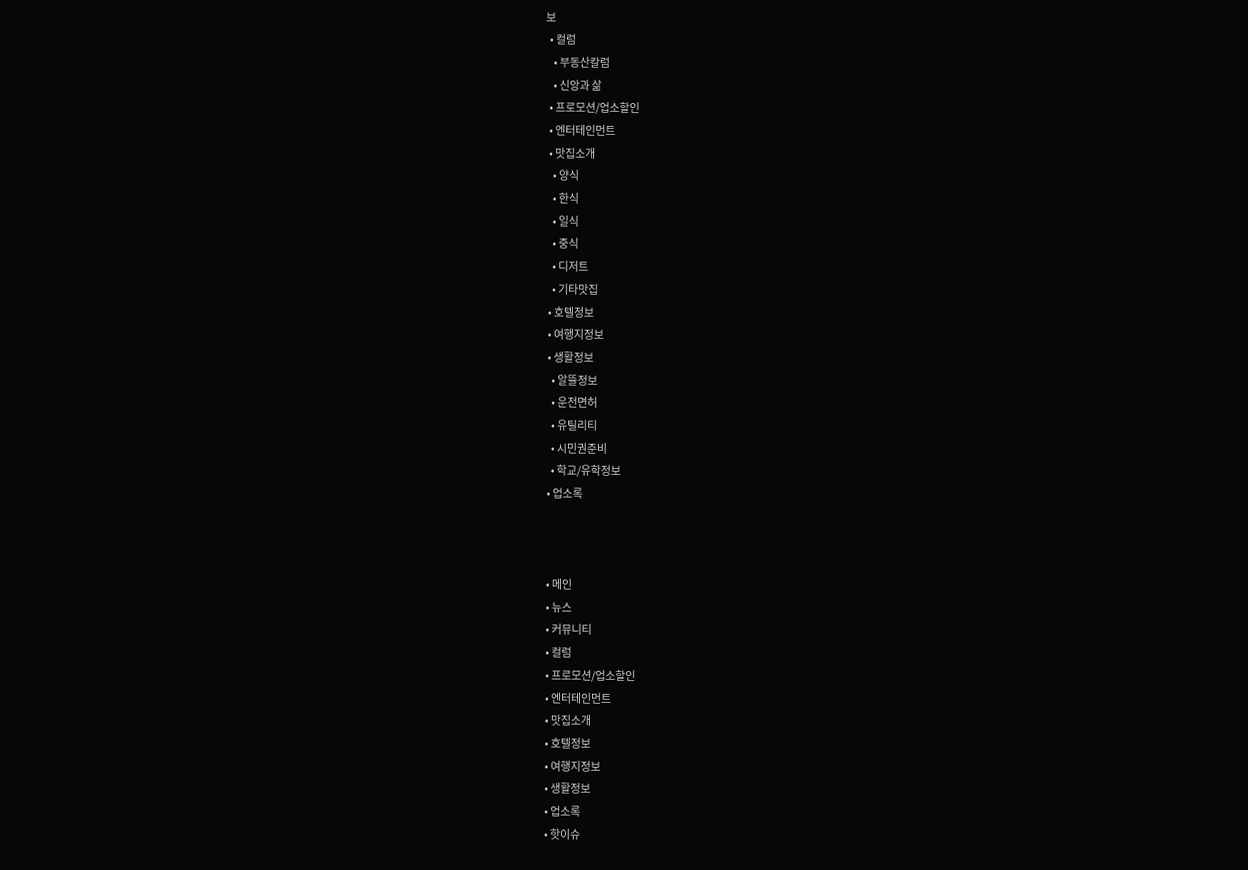보
  • 컬럼
    • 부동산칼럼
    • 신앙과 삶
  • 프로모션/업소할인
  • 엔터테인먼트
  • 맛집소개
    • 양식
    • 한식
    • 일식
    • 중식
    • 디저트
    • 기타맛집
  • 호텔정보
  • 여행지정보
  • 생활정보
    • 알뜰정보
    • 운전면허
    • 유틸리티
    • 시민권준비
    • 학교/유학정보
  • 업소록



  • 메인
  • 뉴스
  • 커뮤니티
  • 컬럼
  • 프로모션/업소할인
  • 엔터테인먼트
  • 맛집소개
  • 호텔정보
  • 여행지정보
  • 생활정보
  • 업소록
  • 핫이슈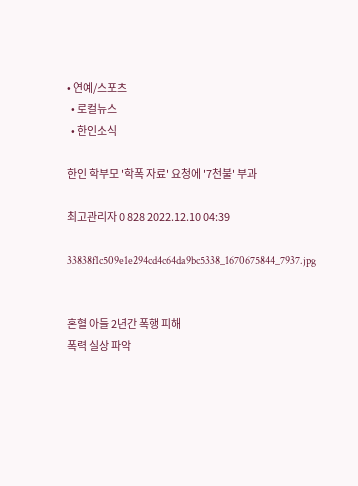• 연예/스포츠
  • 로컬뉴스
  • 한인소식

한인 학부모 '학폭 자료' 요청에 '7천불' 부과

최고관리자 0 828 2022.12.10 04:39

33838f1c509e1e294cd4c64da9bc5338_1670675844_7937.jpg


혼혈 아들 2년간 폭행 피해
폭력 실상 파악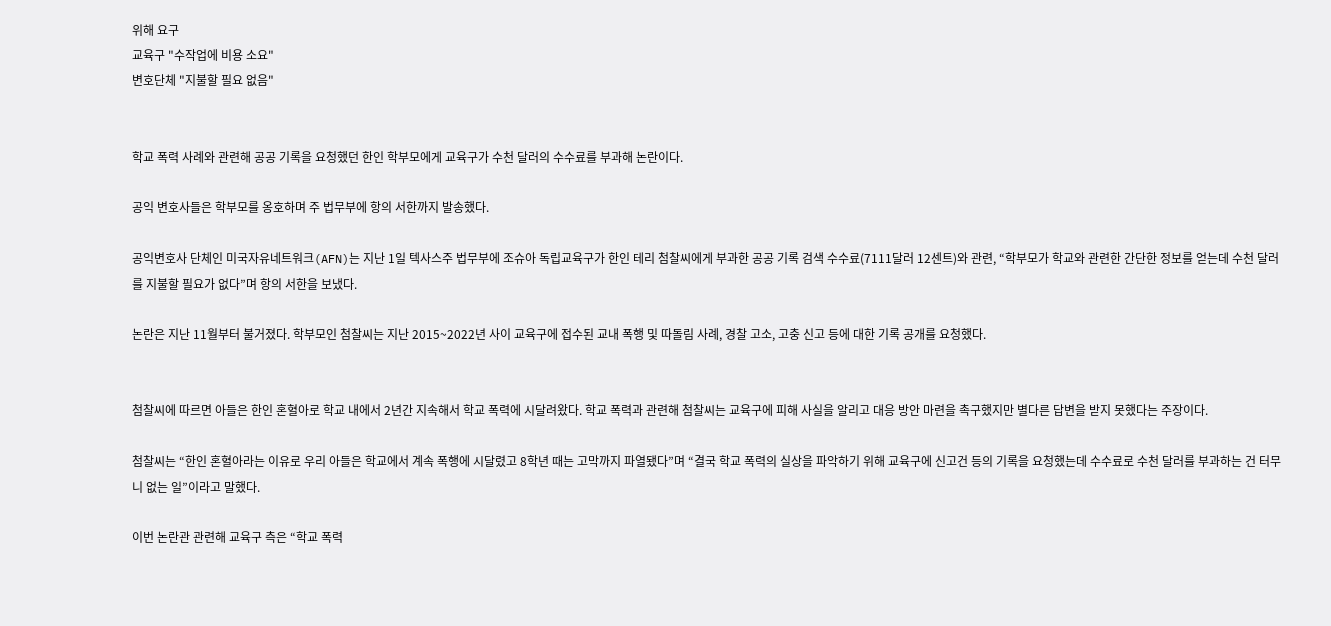위해 요구
교육구 "수작업에 비용 소요"
변호단체 "지불할 필요 없음"


학교 폭력 사례와 관련해 공공 기록을 요청했던 한인 학부모에게 교육구가 수천 달러의 수수료를 부과해 논란이다.

공익 변호사들은 학부모를 옹호하며 주 법무부에 항의 서한까지 발송했다.

공익변호사 단체인 미국자유네트워크(AFN)는 지난 1일 텍사스주 법무부에 조슈아 독립교육구가 한인 테리 첨찰씨에게 부과한 공공 기록 검색 수수료(7111달러 12센트)와 관련, “학부모가 학교와 관련한 간단한 정보를 얻는데 수천 달러를 지불할 필요가 없다”며 항의 서한을 보냈다.

논란은 지난 11월부터 불거졌다. 학부모인 첨찰씨는 지난 2015~2022년 사이 교육구에 접수된 교내 폭행 및 따돌림 사례, 경찰 고소, 고충 신고 등에 대한 기록 공개를 요청했다.


첨찰씨에 따르면 아들은 한인 혼혈아로 학교 내에서 2년간 지속해서 학교 폭력에 시달려왔다. 학교 폭력과 관련해 첨찰씨는 교육구에 피해 사실을 알리고 대응 방안 마련을 촉구했지만 별다른 답변을 받지 못했다는 주장이다.

첨찰씨는 “한인 혼혈아라는 이유로 우리 아들은 학교에서 계속 폭행에 시달렸고 8학년 때는 고막까지 파열됐다”며 “결국 학교 폭력의 실상을 파악하기 위해 교육구에 신고건 등의 기록을 요청했는데 수수료로 수천 달러를 부과하는 건 터무니 없는 일”이라고 말했다.

이번 논란관 관련해 교육구 측은 “학교 폭력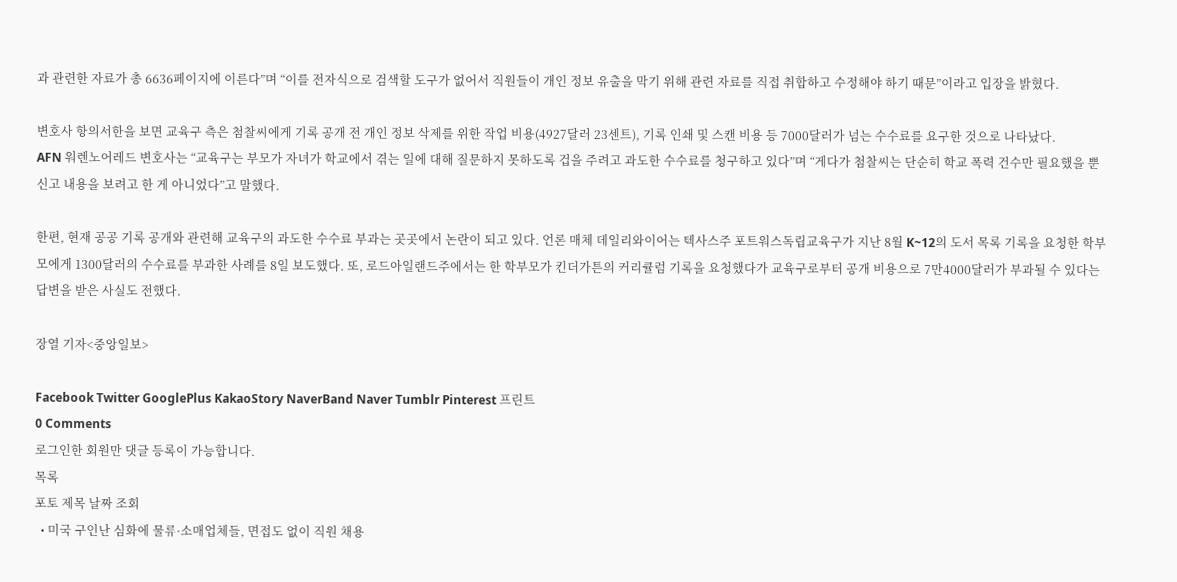과 관련한 자료가 총 6636페이지에 이른다”며 “이를 전자식으로 검색할 도구가 없어서 직원들이 개인 정보 유출을 막기 위해 관련 자료를 직접 취합하고 수정해야 하기 때문”이라고 입장을 밝혔다.

변호사 항의서한을 보면 교육구 측은 첨찰씨에게 기록 공개 전 개인 정보 삭제를 위한 작업 비용(4927달러 23센트), 기록 인쇄 및 스캔 비용 등 7000달러가 넘는 수수료를 요구한 것으로 나타났다.
AFN 워렌노어레드 변호사는 “교육구는 부모가 자녀가 학교에서 겪는 일에 대해 질문하지 못하도록 겁을 주려고 과도한 수수료를 청구하고 있다”며 “게다가 첨찰씨는 단순히 학교 폭력 건수만 필요했을 뿐 신고 내용을 보려고 한 게 아니었다”고 말했다.

한편, 현재 공공 기록 공개와 관련해 교육구의 과도한 수수료 부과는 곳곳에서 논란이 되고 있다. 언론 매체 데일리와이어는 텍사스주 포트워스독립교육구가 지난 8월 K~12의 도서 목록 기록을 요청한 학부모에게 1300달러의 수수료를 부과한 사례를 8일 보도했다. 또, 로드아일랜드주에서는 한 학부모가 킨더가튼의 커리큘럼 기록을 요청했다가 교육구로부터 공개 비용으로 7만4000달러가 부과될 수 있다는 답변을 받은 사실도 전했다.

장열 기자<중앙일보>

Facebook Twitter GooglePlus KakaoStory NaverBand Naver Tumblr Pinterest 프린트
0 Comments
로그인한 회원만 댓글 등록이 가능합니다.
목록
포토 제목 날짜 조회
  • 미국 구인난 심화에 물류·소매업체들, 면접도 없이 직원 채용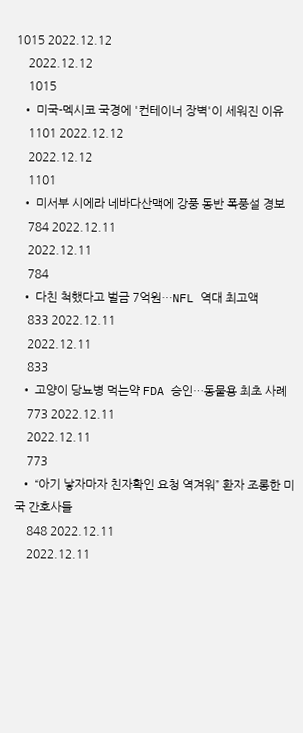1015 2022.12.12
    2022.12.12
    1015
  • 미국-멕시코 국경에 '컨테이너 장벽'이 세워진 이유
    1101 2022.12.12
    2022.12.12
    1101
  • 미서부 시에라 네바다산맥에 강풍 동반 폭풍설 경보
    784 2022.12.11
    2022.12.11
    784
  • 다친 척했다고 벌금 7억원…NFL 역대 최고액
    833 2022.12.11
    2022.12.11
    833
  • 고양이 당뇨병 먹는약 FDA 승인…동물용 최초 사례
    773 2022.12.11
    2022.12.11
    773
  • “아기 낳자마자 친자확인 요청 역겨워” 환자 조롱한 미국 간호사들
    848 2022.12.11
    2022.12.11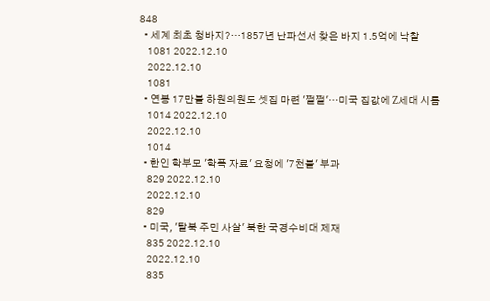848
  • 세계 최초 청바지?…1857년 난파선서 찾은 바지 1.5억에 낙찰
    1081 2022.12.10
    2022.12.10
    1081
  • 연봉 17만불 하원의원도 셋집 마련 '쩔쩔'…미국 집값에 Z세대 시름
    1014 2022.12.10
    2022.12.10
    1014
  • 한인 학부모 '학폭 자료' 요청에 '7천불' 부과
    829 2022.12.10
    2022.12.10
    829
  • 미국, '탈북 주민 사살' 북한 국경수비대 제재
    835 2022.12.10
    2022.12.10
    835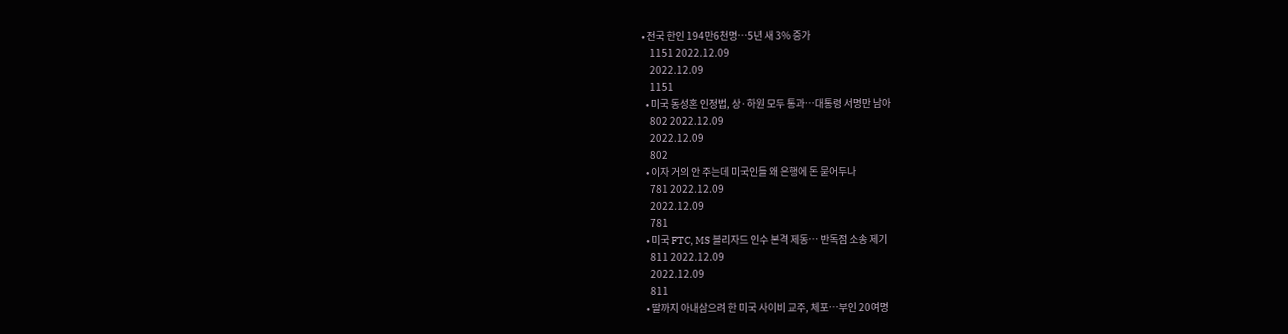• 전국 한인 194만6천명…5년 새 3% 증가
    1151 2022.12.09
    2022.12.09
    1151
  • 미국 동성혼 인정법, 상·하원 모두 통과…대통령 서명만 남아
    802 2022.12.09
    2022.12.09
    802
  • 이자 거의 안 주는데 미국인들 왜 은행에 돈 묻어두나
    781 2022.12.09
    2022.12.09
    781
  • 미국 FTC, MS 블리자드 인수 본격 제동… 반독점 소송 제기
    811 2022.12.09
    2022.12.09
    811
  • 딸까지 아내삼으려 한 미국 사이비 교주, 체포…부인 20여명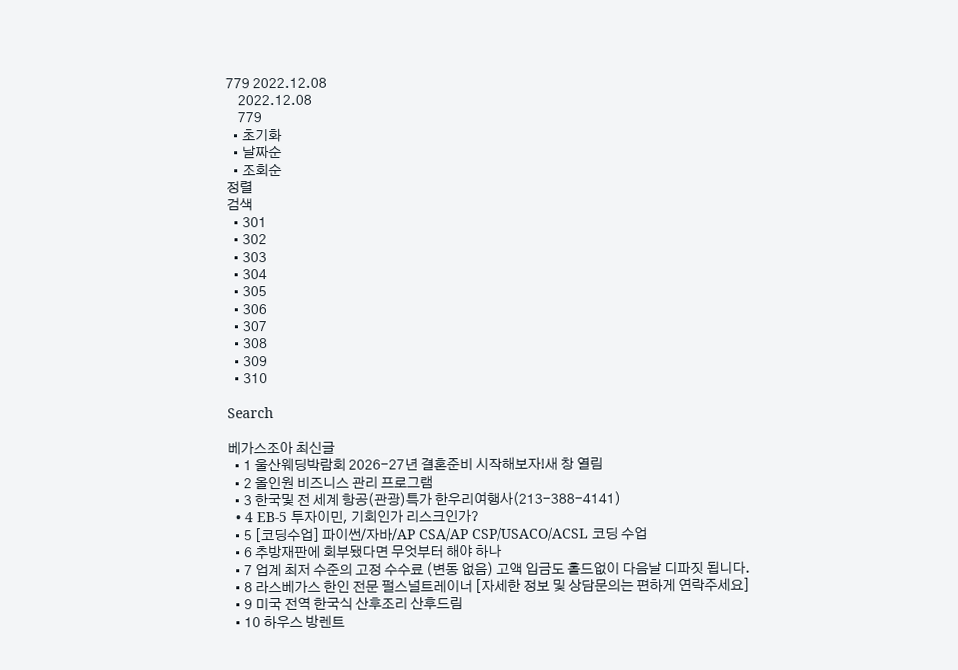779 2022.12.08
    2022.12.08
    779
  • 초기화
  • 날짜순
  • 조회순
정렬
검색
  • 301
  • 302
  • 303
  • 304
  • 305
  • 306
  • 307
  • 308
  • 309
  • 310

Search

베가스조아 최신글
  • 1 울산웨딩박람회 2026-27년 결혼준비 시작해보자!새 창 열림
  • 2 올인원 비즈니스 관리 프로그램
  • 3 한국및 전 세계 항공(관광)특가 한우리여행사(213-388-4141)
  • 4 EB-5 투자이민, 기회인가 리스크인가?
  • 5 [코딩수업] 파이썬/자바/AP CSA/AP CSP/USACO/ACSL 코딩 수업
  • 6 추방재판에 회부됐다면 무엇부터 해야 하나
  • 7 업계 최저 수준의 고정 수수료 (변동 없음) 고액 입금도 홀드없이 다음날 디파짓 됩니다.
  • 8 라스베가스 한인 전문 펄스널트레이너 [자세한 정보 및 상담문의는 편하게 연락주세요]
  • 9 미국 전역 한국식 산후조리 산후드림
  • 10 하우스 방렌트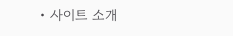• 사이트 소개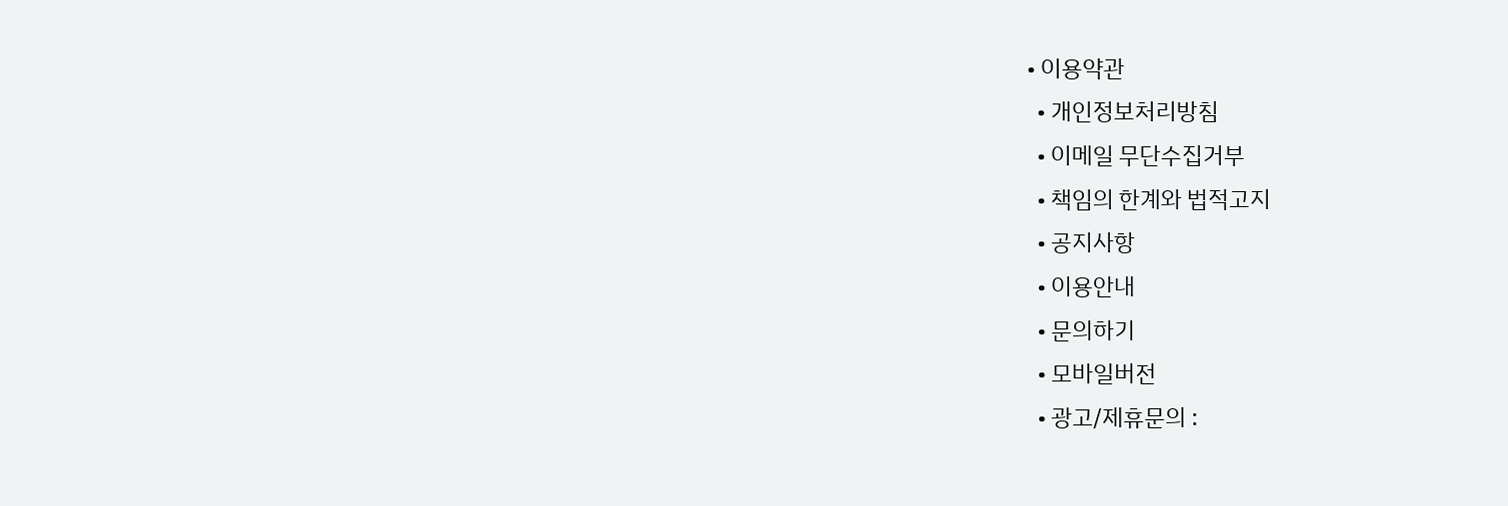• 이용약관
  • 개인정보처리방침
  • 이메일 무단수집거부
  • 책임의 한계와 법적고지
  • 공지사항
  • 이용안내
  • 문의하기
  • 모바일버전
  • 광고/제휴문의 :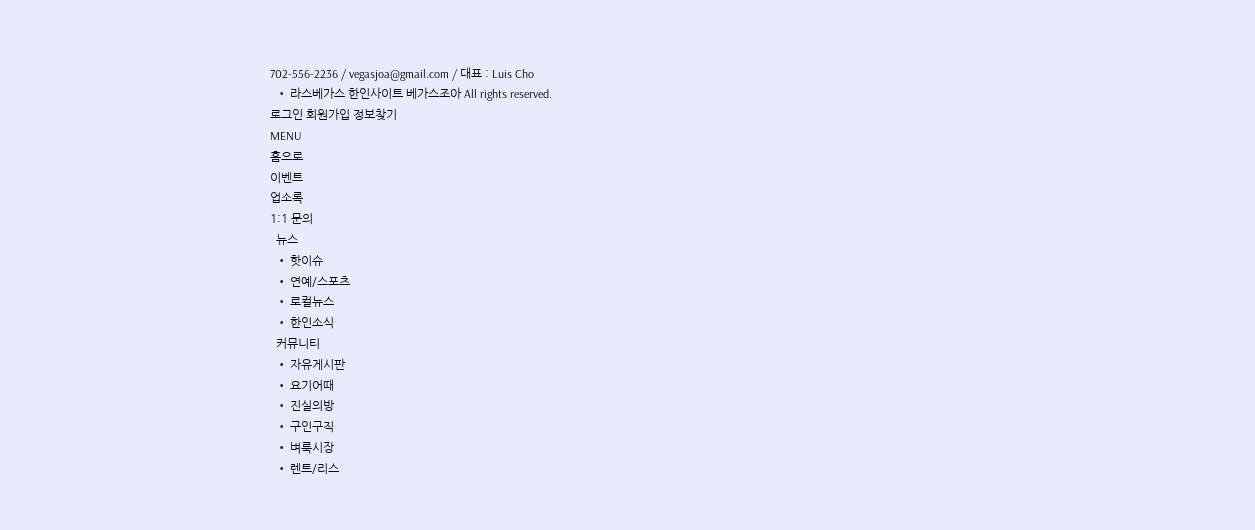702-556-2236 / vegasjoa@gmail.com / 대표 : Luis Cho
  • 라스베가스 한인사이트 베가스조아 All rights reserved.
로그인 회원가입 정보찾기
MENU
홈으로
이벤트
업소록
1:1 문의
  뉴스
  • 핫이슈
  • 연예/스포츠
  • 로컬뉴스
  • 한인소식
  커뮤니티
  • 자유게시판
  • 요기어때
  • 진실의방
  • 구인구직
  • 벼룩시장
  • 렌트/리스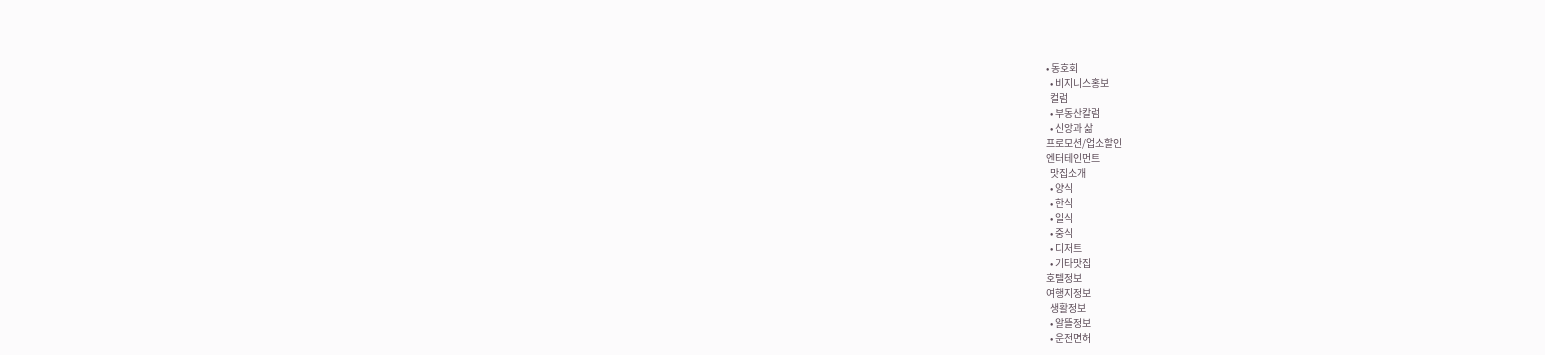• 동호회
  • 비지니스홍보
  컬럼
  • 부동산칼럼
  • 신앙과 삶
프로모션/업소할인
엔터테인먼트
  맛집소개
  • 양식
  • 한식
  • 일식
  • 중식
  • 디저트
  • 기타맛집
호텔정보
여행지정보
  생활정보
  • 알뜰정보
  • 운전면허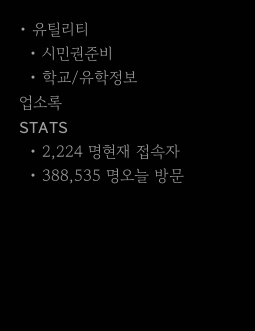• 유틸리티
  • 시민권준비
  • 학교/유학정보
업소록
STATS
  • 2,224 명현재 접속자
  • 388,535 명오늘 방문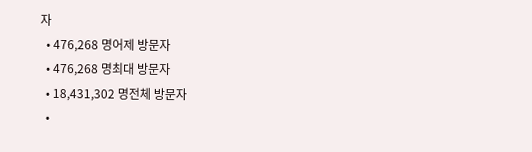자
  • 476,268 명어제 방문자
  • 476,268 명최대 방문자
  • 18,431,302 명전체 방문자
  •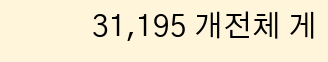31,195 개전체 게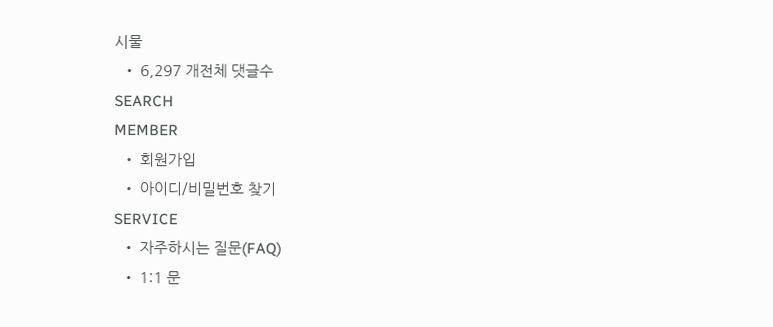시물
  • 6,297 개전체 댓글수
SEARCH
MEMBER
  • 회원가입
  • 아이디/비밀번호 찾기
SERVICE
  • 자주하시는 질문(FAQ)
  • 1:1 문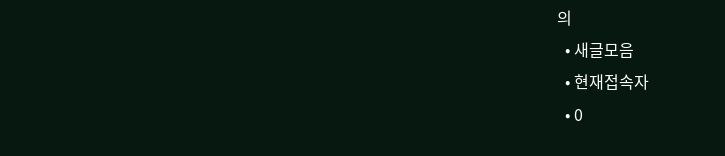의
  • 새글모음
  • 현재접속자
  • 0